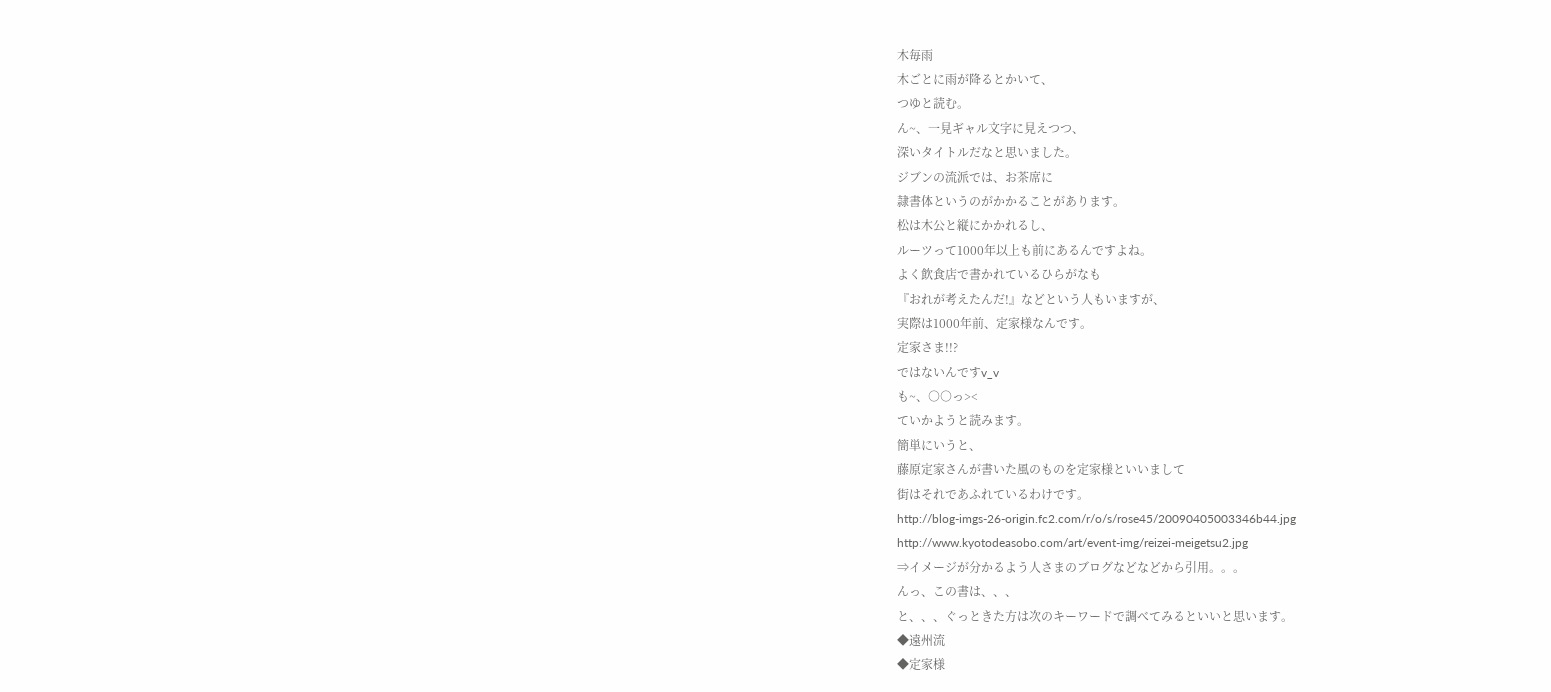木毎雨
木ごとに雨が降るとかいて、
つゆと読む。
ん~、一見ギャル文字に見えつつ、
深いタイトルだなと思いました。
ジブンの流派では、お茶席に
隷書体というのがかかることがあります。
松は木公と縦にかかれるし、
ルーツって1000年以上も前にあるんですよね。
よく飲食店で書かれているひらがなも
『おれが考えたんだ!』などという人もいますが、
実際は1000年前、定家様なんです。
定家さま!!?
ではないんですv_v
も~、○○っ><
ていかようと読みます。
簡単にいうと、
藤原定家さんが書いた風のものを定家様といいまして
街はそれであふれているわけです。
http://blog-imgs-26-origin.fc2.com/r/o/s/rose45/20090405003346b44.jpg
http://www.kyotodeasobo.com/art/event-img/reizei-meigetsu2.jpg
⇒イメージが分かるよう人さまのブログなどなどから引用。。。
んっ、この書は、、、
と、、、ぐっときた方は次のキーワードで調べてみるといいと思います。
◆遠州流
◆定家様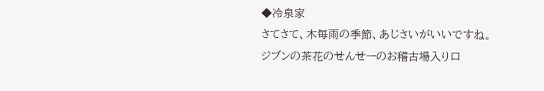◆冷泉家
さてさて、木毎雨の季節、あじさいがいいですね。
ジブンの茶花のせんせーのお稽古場入り口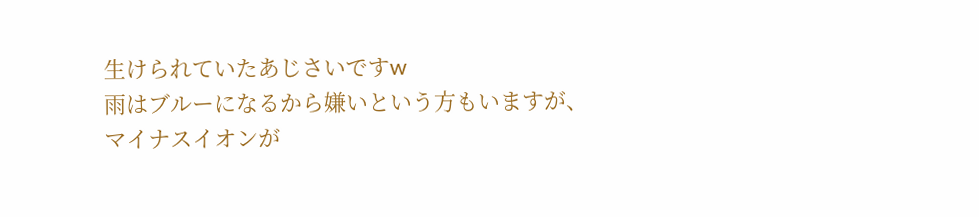生けられていたあじさいですw
雨はブルーになるから嫌いという方もいますが、
マイナスイオンが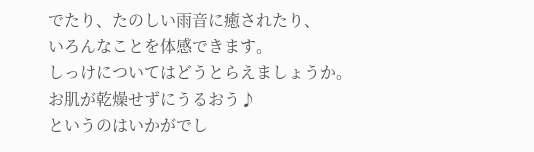でたり、たのしい雨音に癒されたり、
いろんなことを体感できます。
しっけについてはどうとらえましょうか。
お肌が乾燥せずにうるおう♪
というのはいかがでし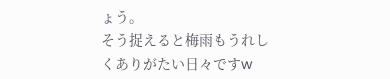ょう。
そう捉えると梅雨もうれしくありがたい日々ですw